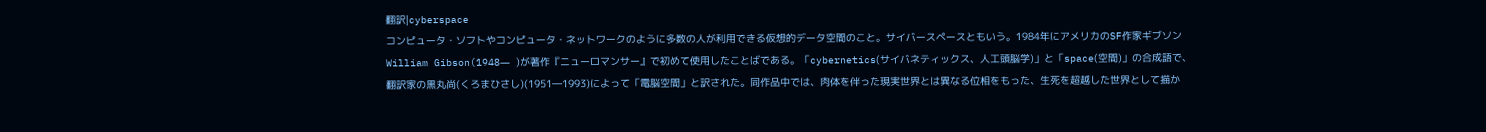翻訳|cyberspace
コンピュータ・ソフトやコンピュータ・ネットワークのように多数の人が利用できる仮想的データ空間のこと。サイバースペースともいう。1984年にアメリカのSF作家ギブソンWilliam Gibson(1948― )が著作『ニューロマンサー』で初めて使用したことばである。「cybernetics(サイバネティックス、人工頭脳学)」と「space(空間)」の合成語で、翻訳家の黒丸尚(くろまひさし)(1951―1993)によって「電脳空間」と訳された。同作品中では、肉体を伴った現実世界とは異なる位相をもった、生死を超越した世界として描か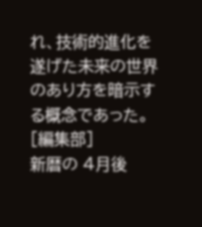れ、技術的進化を遂げた未来の世界のあり方を暗示する概念であった。
[編集部]
新暦の 4月後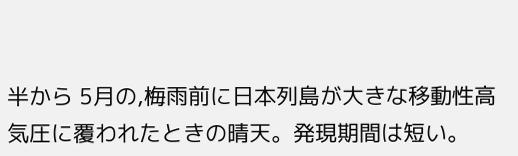半から 5月の,梅雨前に日本列島が大きな移動性高気圧に覆われたときの晴天。発現期間は短い。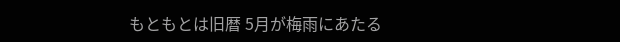もともとは旧暦 5月が梅雨にあたる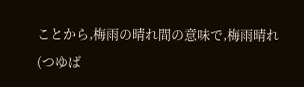ことから,梅雨の晴れ間の意味で,梅雨晴れ(つゆば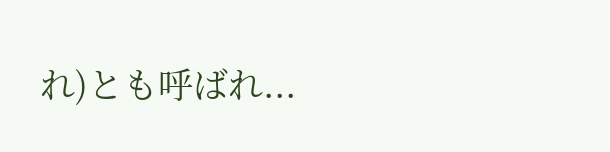れ)とも呼ばれ...